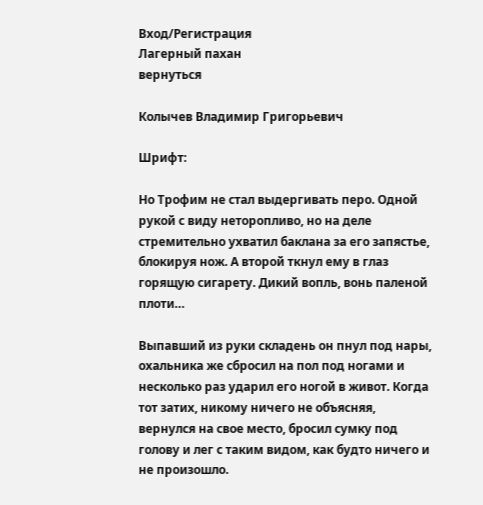Вход/Регистрация
Лагерный пахан
вернуться

Колычев Владимир Григорьевич

Шрифт:

Но Трофим не стал выдергивать перо. Одной рукой с виду неторопливо, но на деле стремительно ухватил баклана за его запястье, блокируя нож. А второй ткнул ему в глаз горящую сигарету. Дикий вопль, вонь паленой плоти…

Выпавший из руки складень он пнул под нары, охальника же сбросил на пол под ногами и несколько раз ударил его ногой в живот. Когда тот затих, никому ничего не объясняя, вернулся на свое место, бросил сумку под голову и лег с таким видом, как будто ничего и не произошло.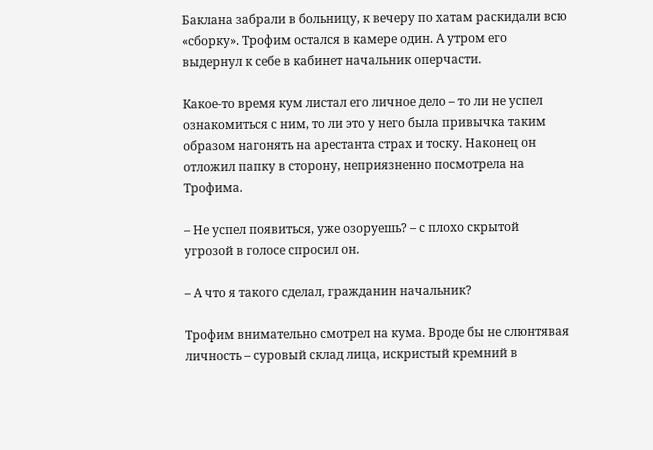Баклана забрали в больницу, к вечеру по хатам раскидали всю «сборку». Трофим остался в камере один. А утром его выдернул к себе в кабинет начальник оперчасти.

Какое-то время кум листал его личное дело – то ли не успел ознакомиться с ним, то ли это у него была привычка таким образом нагонять на арестанта страх и тоску. Наконец он отложил папку в сторону, неприязненно посмотрела на Трофима.

– Не успел появиться, уже озоруешь? – с плохо скрытой угрозой в голосе спросил он.

– А что я такого сделал, гражданин начальник?

Трофим внимательно смотрел на кума. Вроде бы не слюнтявая личность – суровый склад лица, искристый кремний в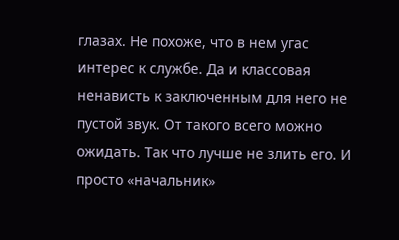глазах. Не похоже, что в нем угас интерес к службе. Да и классовая ненависть к заключенным для него не пустой звук. От такого всего можно ожидать. Так что лучше не злить его. И просто «начальник»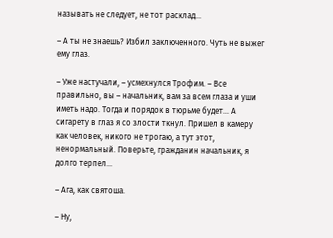называть не следует, не тот расклад…

– А ты не знаешь? Избил заключенного. Чуть не выжег ему глаз.

– Уже настучали, – усмехнулся Трофим. – Все правильно, вы – начальник, вам за всем глаза и уши иметь надо. Тогда и порядок в тюрьме будет… А сигарету в глаз я со злости ткнул. Пришел в камеру как человек, никого не трогаю, а тут этот, ненормальный. Поверьте, гражданин начальник, я долго терпел…

– Ага, как святоша.

– Ну,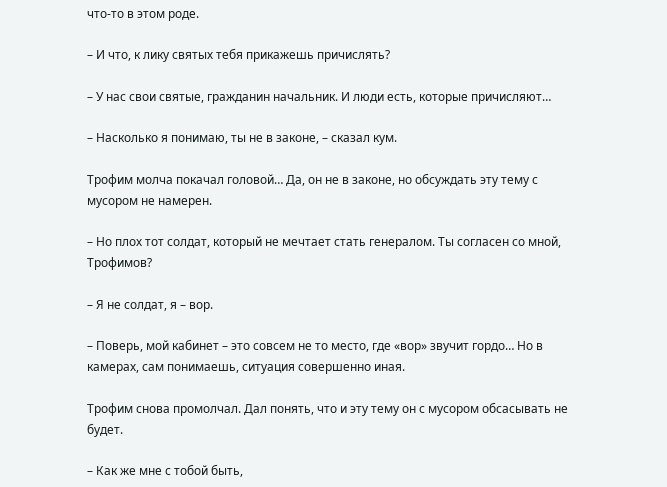что-то в этом роде.

– И что, к лику святых тебя прикажешь причислять?

– У нас свои святые, гражданин начальник. И люди есть, которые причисляют…

– Насколько я понимаю, ты не в законе, – сказал кум.

Трофим молча покачал головой… Да, он не в законе, но обсуждать эту тему с мусором не намерен.

– Но плох тот солдат, который не мечтает стать генералом. Ты согласен со мной, Трофимов?

– Я не солдат, я – вор.

– Поверь, мой кабинет – это совсем не то место, где «вор» звучит гордо… Но в камерах, сам понимаешь, ситуация совершенно иная.

Трофим снова промолчал. Дал понять, что и эту тему он с мусором обсасывать не будет.

– Как же мне с тобой быть,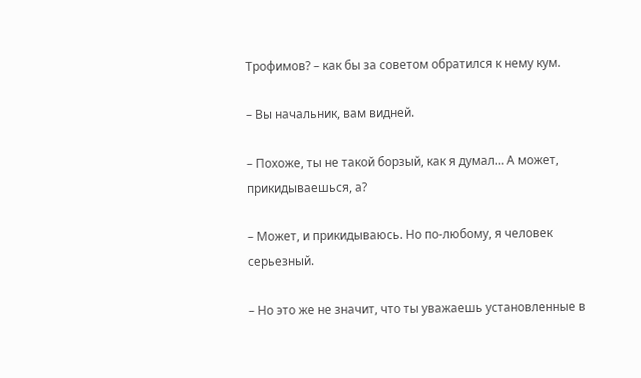Трофимов? – как бы за советом обратился к нему кум.

– Вы начальник, вам видней.

– Похоже, ты не такой борзый, как я думал… А может, прикидываешься, а?

– Может, и прикидываюсь. Но по-любому, я человек серьезный.

– Но это же не значит, что ты уважаешь установленные в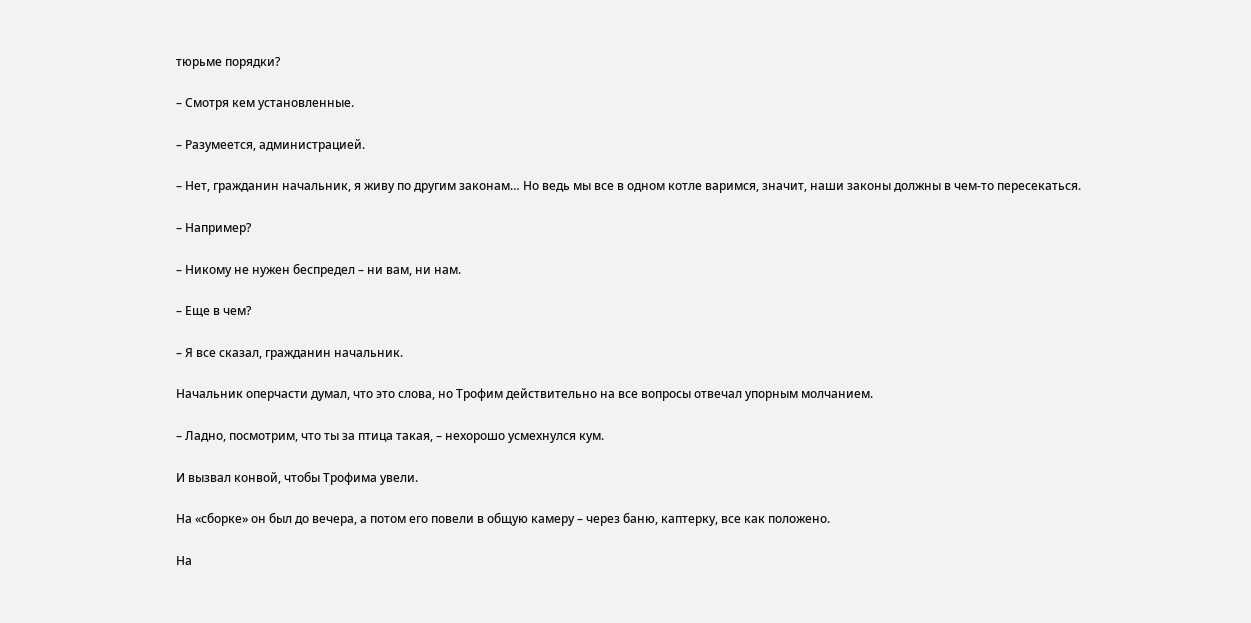тюрьме порядки?

– Смотря кем установленные.

– Разумеется, администрацией.

– Нет, гражданин начальник, я живу по другим законам… Но ведь мы все в одном котле варимся, значит, наши законы должны в чем-то пересекаться.

– Например?

– Никому не нужен беспредел – ни вам, ни нам.

– Еще в чем?

– Я все сказал, гражданин начальник.

Начальник оперчасти думал, что это слова, но Трофим действительно на все вопросы отвечал упорным молчанием.

– Ладно, посмотрим, что ты за птица такая, – нехорошо усмехнулся кум.

И вызвал конвой, чтобы Трофима увели.

На «сборке» он был до вечера, а потом его повели в общую камеру – через баню, каптерку, все как положено.

На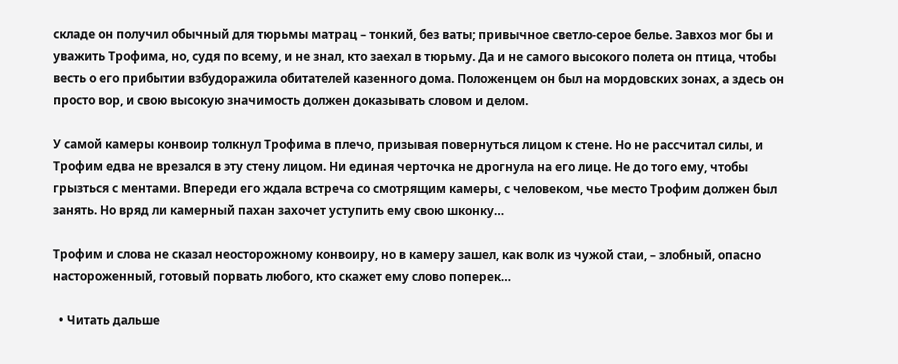складе он получил обычный для тюрьмы матрац – тонкий, без ваты; привычное светло-серое белье. Завхоз мог бы и уважить Трофима, но, судя по всему, и не знал, кто заехал в тюрьму. Да и не самого высокого полета он птица, чтобы весть о его прибытии взбудоражила обитателей казенного дома. Положенцем он был на мордовских зонах, а здесь он просто вор, и свою высокую значимость должен доказывать словом и делом.

У самой камеры конвоир толкнул Трофима в плечо, призывая повернуться лицом к стене. Но не рассчитал силы, и Трофим едва не врезался в эту стену лицом. Ни единая черточка не дрогнула на его лице. Не до того ему, чтобы грызться с ментами. Впереди его ждала встреча со смотрящим камеры, с человеком, чье место Трофим должен был занять. Но вряд ли камерный пахан захочет уступить ему свою шконку…

Трофим и слова не сказал неосторожному конвоиру, но в камеру зашел, как волк из чужой стаи, – злобный, опасно настороженный, готовый порвать любого, кто скажет ему слово поперек…

  • Читать дальше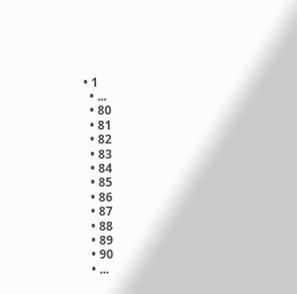• 1
  • ...
  • 80
  • 81
  • 82
  • 83
  • 84
  • 85
  • 86
  • 87
  • 88
  • 89
  • 90
  • ...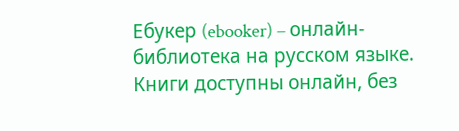Ебукер (ebooker) – онлайн-библиотека на русском языке. Книги доступны онлайн, без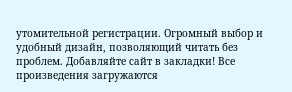утомительной регистрации. Огромный выбор и удобный дизайн, позволяющий читать без проблем. Добавляйте сайт в закладки! Все произведения загружаются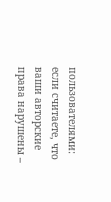пользователями: если считаете, что ваши авторские права нарушены –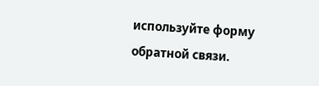используйте форму обратной связи.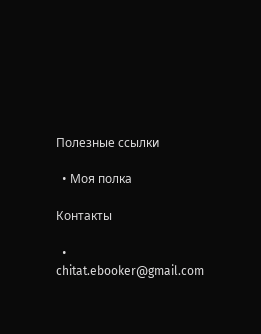Полезные ссылки

  • Моя полка

Контакты

  • chitat.ebooker@gmail.com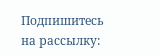Подпишитесь на рассылку: